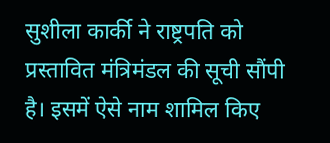सुशीला कार्की ने राष्ट्रपति को प्रस्तावित मंत्रिमंडल की सूची सौंपी है। इसमें ऐसे नाम शामिल किए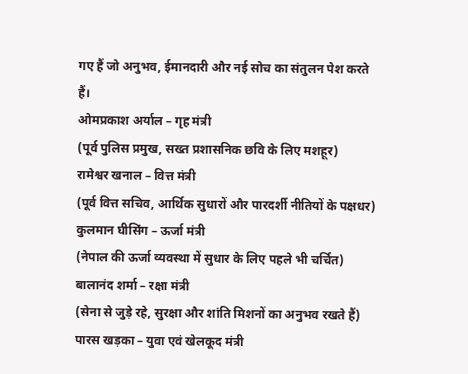गए हैं जो अनुभव, ईमानदारी और नई सोच का संतुलन पेश करते हैं।
ओमप्रकाश अर्याल – गृह मंत्री
(पूर्व पुलिस प्रमुख, सख्त प्रशासनिक छवि के लिए मशहूर)
रामेश्वर खनाल – वित्त मंत्री
(पूर्व वित्त सचिव, आर्थिक सुधारों और पारदर्शी नीतियों के पक्षधर)
कुलमान घीसिंग – ऊर्जा मंत्री
(नेपाल की ऊर्जा व्यवस्था में सुधार के लिए पहले भी चर्चित)
बालानंद शर्मा – रक्षा मंत्री
(सेना से जुड़े रहे, सुरक्षा और शांति मिशनों का अनुभव रखते हैं)
पारस खड़का – युवा एवं खेलकूद मंत्री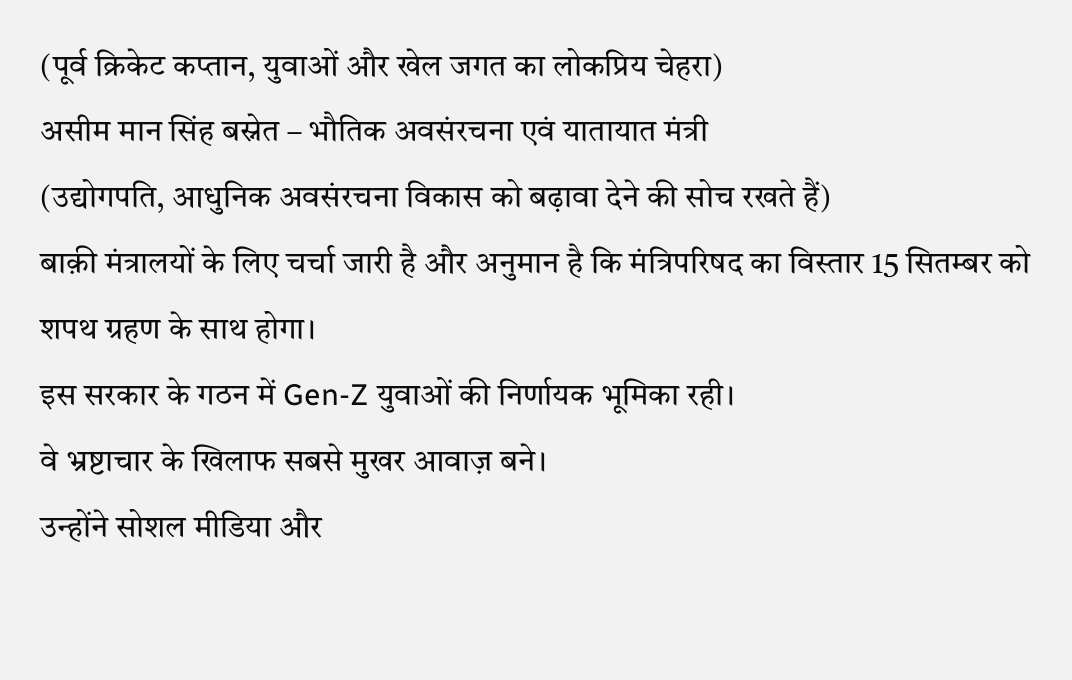(पूर्व क्रिकेट कप्तान, युवाओं और खेल जगत का लोकप्रिय चेहरा)
असीम मान सिंह बस्नेत – भौतिक अवसंरचना एवं यातायात मंत्री
(उद्योगपति, आधुनिक अवसंरचना विकास को बढ़ावा देने की सोच रखते हैं)
बाक़ी मंत्रालयों के लिए चर्चा जारी है और अनुमान है कि मंत्रिपरिषद का विस्तार 15 सितम्बर को शपथ ग्रहण के साथ होगा।
इस सरकार के गठन में Gen-Z युवाओं की निर्णायक भूमिका रही।
वे भ्रष्टाचार के खिलाफ सबसे मुखर आवाज़ बने।
उन्होंने सोशल मीडिया और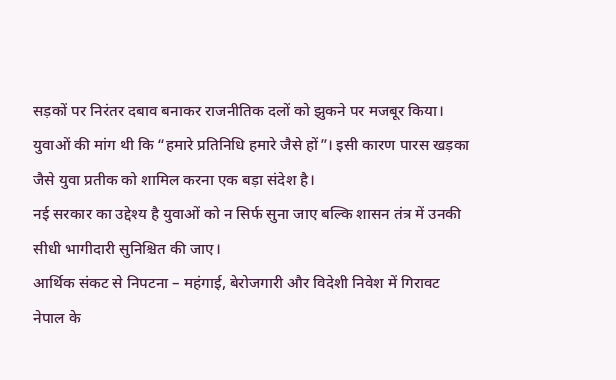सड़कों पर निरंतर दबाव बनाकर राजनीतिक दलों को झुकने पर मजबूर किया।
युवाओं की मांग थी कि “हमारे प्रतिनिधि हमारे जैसे हों”। इसी कारण पारस खड़का जैसे युवा प्रतीक को शामिल करना एक बड़ा संदेश है।
नई सरकार का उद्देश्य है युवाओं को न सिर्फ सुना जाए बल्कि शासन तंत्र में उनकी सीधी भागीदारी सुनिश्चित की जाए।
आर्थिक संकट से निपटना – महंगाई, बेरोजगारी और विदेशी निवेश में गिरावट नेपाल के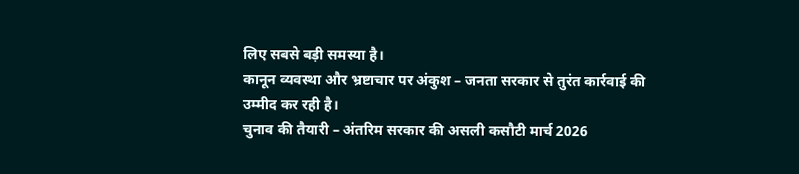लिए सबसे बड़ी समस्या है।
कानून व्यवस्था और भ्रष्टाचार पर अंकुश – जनता सरकार से तुरंत कार्रवाई की उम्मीद कर रही है।
चुनाव की तैयारी – अंतरिम सरकार की असली कसौटी मार्च 2026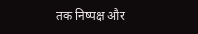तक निष्पक्ष और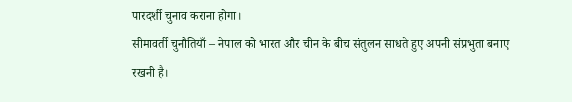पारदर्शी चुनाव कराना होगा।
सीमावर्ती चुनौतियाँ – नेपाल को भारत और चीन के बीच संतुलन साधते हुए अपनी संप्रभुता बनाए रखनी है।